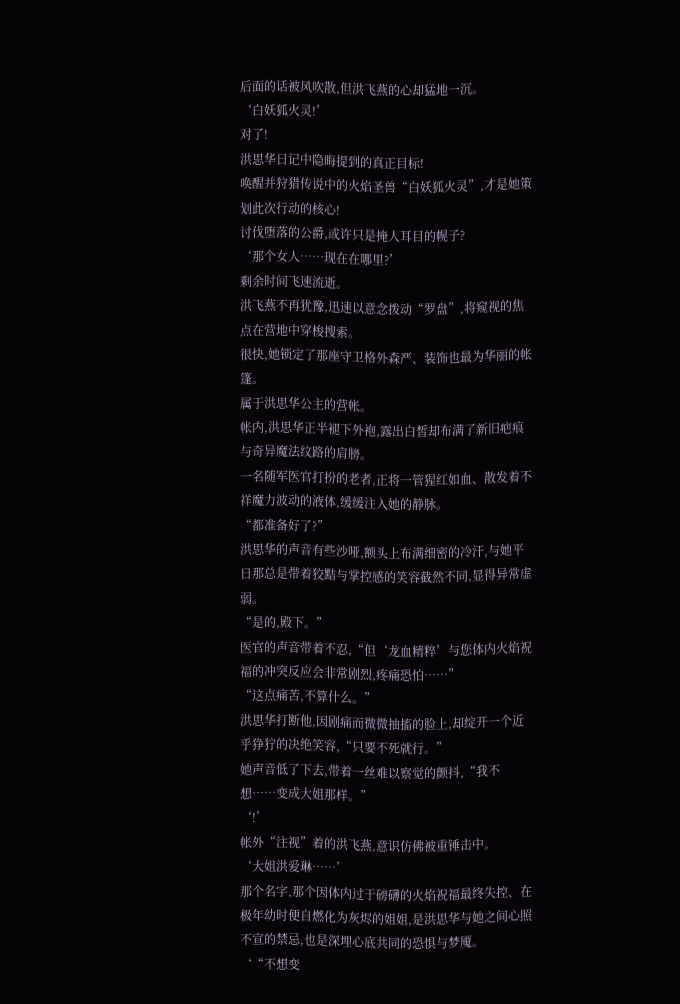后面的话被风吹散,但洪飞燕的心却猛地一沉。
‘白妖狐火灵!’
对了!
洪思华日记中隐晦提到的真正目标!
唤醒并狩猎传说中的火焰圣兽“白妖狐火灵”,才是她策划此次行动的核心!
讨伐堕落的公爵,或许只是掩人耳目的幌子?
‘那个女人……现在在哪里?’
剩余时间飞速流逝。
洪飞燕不再犹豫,迅速以意念拨动“罗盘”,将窥视的焦点在营地中穿梭搜索。
很快,她锁定了那座守卫格外森严、装饰也最为华丽的帐篷。
属于洪思华公主的营帐。
帐内,洪思华正半褪下外袍,露出白皙却布满了新旧疤痕与奇异魔法纹路的肩膀。
一名随军医官打扮的老者,正将一管猩红如血、散发着不祥魔力波动的液体,缓缓注入她的静脉。
“都准备好了?”
洪思华的声音有些沙哑,额头上布满细密的冷汗,与她平日那总是带着狡黠与掌控感的笑容截然不同,显得异常虚弱。
“是的,殿下。”
医官的声音带着不忍,“但‘龙血精粹’与您体内火焰祝福的冲突反应会非常剧烈,疼痛恐怕……”
“这点痛苦,不算什么。”
洪思华打断他,因剧痛而微微抽搐的脸上,却绽开一个近乎狰狞的决绝笑容,“只要不死就行。”
她声音低了下去,带着一丝难以察觉的颤抖,“我不想……变成大姐那样。”
‘!’
帐外“注视”着的洪飞燕,意识仿佛被重锤击中。
‘大姐洪爱琳……’
那个名字,那个因体内过于磅礴的火焰祝福最终失控、在极年幼时便自燃化为灰烬的姐姐,是洪思华与她之间心照不宣的禁忌,也是深埋心底共同的恐惧与梦魇。
‘“不想变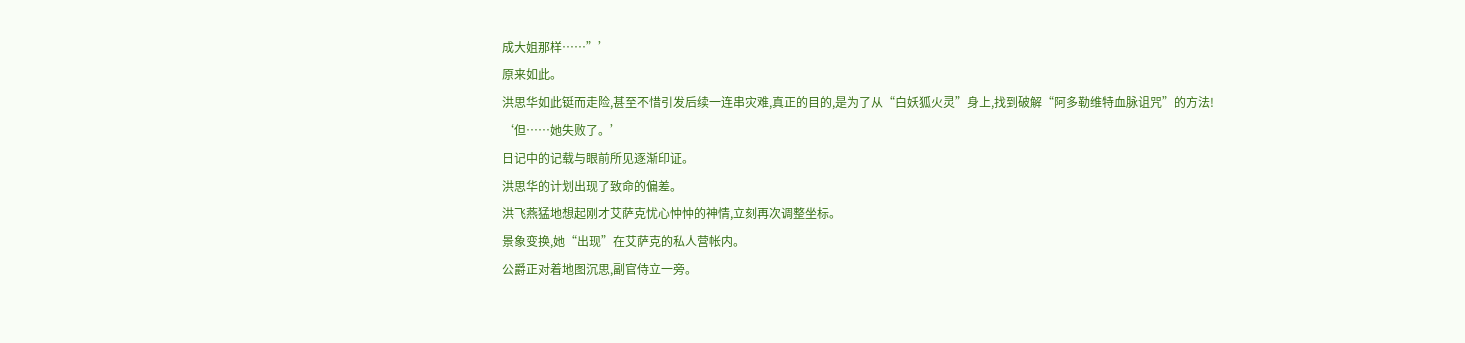成大姐那样……”’
原来如此。
洪思华如此铤而走险,甚至不惜引发后续一连串灾难,真正的目的,是为了从“白妖狐火灵”身上,找到破解“阿多勒维特血脉诅咒”的方法!
‘但……她失败了。’
日记中的记载与眼前所见逐渐印证。
洪思华的计划出现了致命的偏差。
洪飞燕猛地想起刚才艾萨克忧心忡忡的神情,立刻再次调整坐标。
景象变换,她“出现”在艾萨克的私人营帐内。
公爵正对着地图沉思,副官侍立一旁。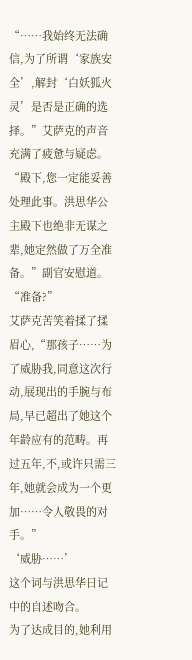“……我始终无法确信,为了所谓‘家族安全’,解封‘白妖狐火灵’是否是正确的选择。”艾萨克的声音充满了疲惫与疑虑。
“殿下,您一定能妥善处理此事。洪思华公主殿下也绝非无谋之辈,她定然做了万全准备。”副官安慰道。
“准备?”
艾萨克苦笑着揉了揉眉心,“那孩子……为了威胁我,同意这次行动,展现出的手腕与布局,早已超出了她这个年龄应有的范畴。再过五年,不,或许只需三年,她就会成为一个更加……令人敬畏的对手。”
‘威胁……’
这个词与洪思华日记中的自述吻合。
为了达成目的,她利用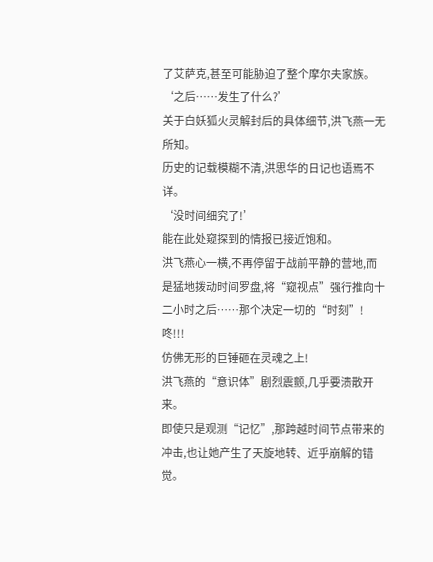了艾萨克,甚至可能胁迫了整个摩尔夫家族。
‘之后……发生了什么?’
关于白妖狐火灵解封后的具体细节,洪飞燕一无所知。
历史的记载模糊不清,洪思华的日记也语焉不详。
‘没时间细究了!’
能在此处窥探到的情报已接近饱和。
洪飞燕心一横,不再停留于战前平静的营地,而是猛地拨动时间罗盘,将“窥视点”强行推向十二小时之后……那个决定一切的“时刻”!
咚!!!
仿佛无形的巨锤砸在灵魂之上!
洪飞燕的“意识体”剧烈震颤,几乎要溃散开来。
即使只是观测“记忆”,那跨越时间节点带来的冲击,也让她产生了天旋地转、近乎崩解的错觉。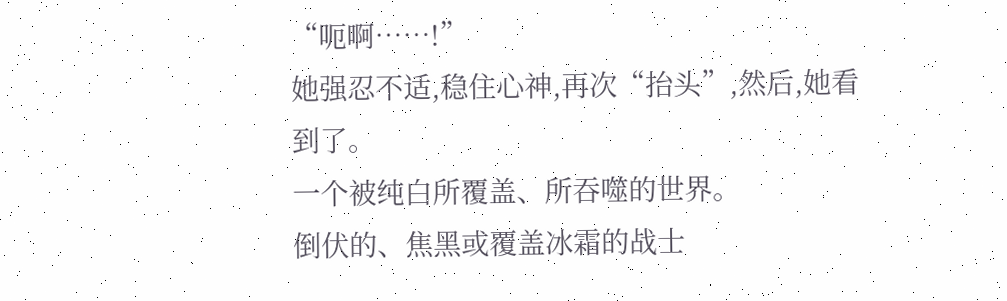“呃啊……!”
她强忍不适,稳住心神,再次“抬头”,然后,她看到了。
一个被纯白所覆盖、所吞噬的世界。
倒伏的、焦黑或覆盖冰霜的战士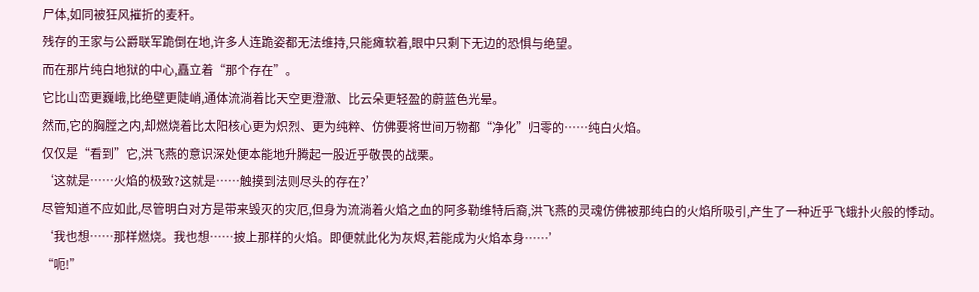尸体,如同被狂风摧折的麦秆。
残存的王家与公爵联军跪倒在地,许多人连跪姿都无法维持,只能瘫软着,眼中只剩下无边的恐惧与绝望。
而在那片纯白地狱的中心,矗立着“那个存在”。
它比山峦更巍峨,比绝壁更陡峭,通体流淌着比天空更澄澈、比云朵更轻盈的蔚蓝色光晕。
然而,它的胸膛之内,却燃烧着比太阳核心更为炽烈、更为纯粹、仿佛要将世间万物都“净化”归零的……纯白火焰。
仅仅是“看到”它,洪飞燕的意识深处便本能地升腾起一股近乎敬畏的战栗。
‘这就是……火焰的极致?这就是……触摸到法则尽头的存在?’
尽管知道不应如此,尽管明白对方是带来毁灭的灾厄,但身为流淌着火焰之血的阿多勒维特后裔,洪飞燕的灵魂仿佛被那纯白的火焰所吸引,产生了一种近乎飞蛾扑火般的悸动。
‘我也想……那样燃烧。我也想……披上那样的火焰。即便就此化为灰烬,若能成为火焰本身……’
“呃!”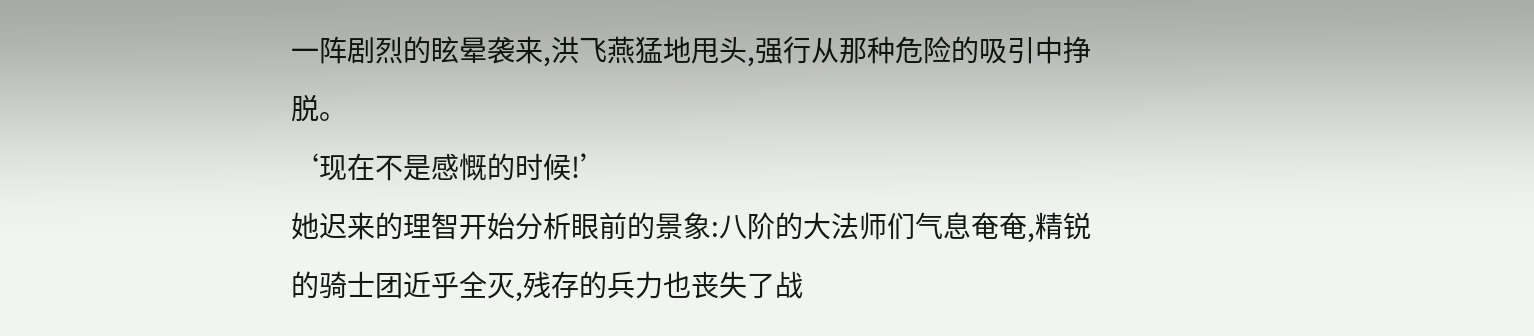一阵剧烈的眩晕袭来,洪飞燕猛地甩头,强行从那种危险的吸引中挣脱。
‘现在不是感慨的时候!’
她迟来的理智开始分析眼前的景象:八阶的大法师们气息奄奄,精锐的骑士团近乎全灭,残存的兵力也丧失了战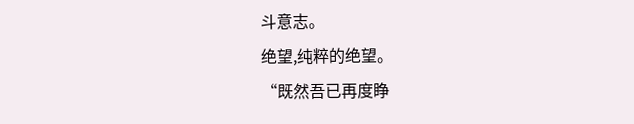斗意志。
绝望,纯粹的绝望。
“既然吾已再度睁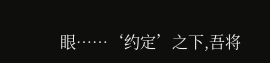眼……‘约定’之下,吾将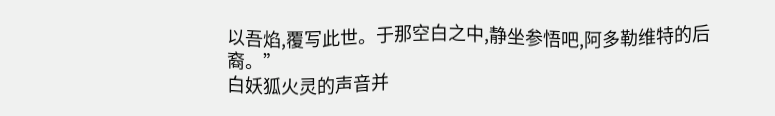以吾焰,覆写此世。于那空白之中,静坐参悟吧,阿多勒维特的后裔。”
白妖狐火灵的声音并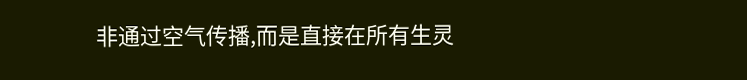非通过空气传播,而是直接在所有生灵